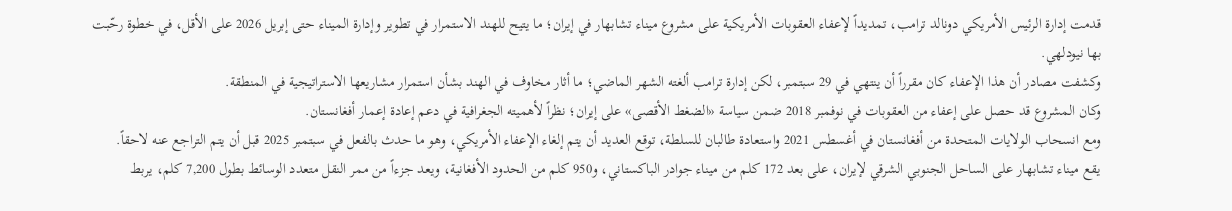قدمت إدارة الرئيس الأمريكي دونالد ترامب، تمديداً لإعفاء العقوبات الأمريكية على مشروع ميناء تشابهار في إيران؛ ما يتيح للهند الاستمرار في تطوير وإدارة الميناء حتى إبريل 2026 على الأقل، في خطوة رحّبت بها نيودلهي.
وكشفت مصادر أن هذا الإعفاء كان مقرراً أن ينتهي في 29 سبتمبر، لكن إدارة ترامب ألغته الشهر الماضي؛ ما أثار مخاوف في الهند بشأن استمرار مشاريعها الاستراتيجية في المنطقة.
وكان المشروع قد حصل على إعفاء من العقوبات في نوفمبر 2018 ضمن سياسة «الضغط الأقصى» على إيران؛ نظراً لأهميته الجغرافية في دعم إعادة إعمار أفغانستان.
ومع انسحاب الولايات المتحدة من أفغانستان في أغسطس 2021 واستعادة طالبان للسلطة، توقع العديد أن يتم إلغاء الإعفاء الأمريكي، وهو ما حدث بالفعل في سبتمبر 2025 قبل أن يتم التراجع عنه لاحقاً.
يقع ميناء تشابهار على الساحل الجنوبي الشرقي لإيران، على بعد 172 كلم من ميناء جوادر الباكستاني، و950 كلم من الحدود الأفغانية، ويعد جزءاً من ممر النقل متعدد الوسائط بطول 7,200 كلم، يربط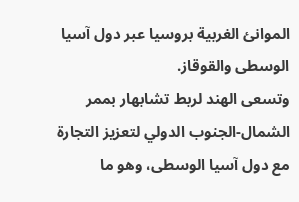الموانئ الغربية بروسيا عبر دول آسيا الوسطى والقوقاز.
وتسعى الهند لربط تشابهار بممر الشمال-الجنوب الدولي لتعزيز التجارة مع دول آسيا الوسطى، وهو ما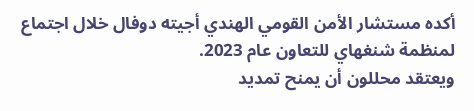أكده مستشار الأمن القومي الهندي أجيته دوفال خلال اجتماع لمنظمة شنغهاي للتعاون عام 2023.
ويعتقد محللون أن يمنح تمديد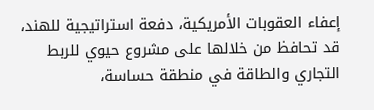إعفاء العقوبات الأمريكية، دفعة استراتيجية للهند، قد تحافظ من خلالها على مشروع حيوي للربط التجاري والطاقة في منطقة حساسة،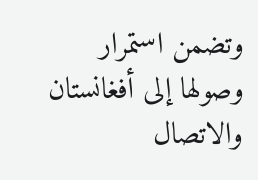وتضمن استمرار وصولها إلى أفغانستان والاتصال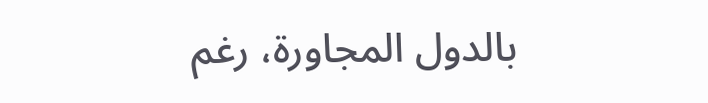بالدول المجاورة، رغم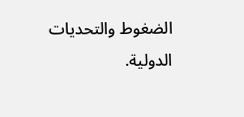الضغوط والتحديات الدولية.